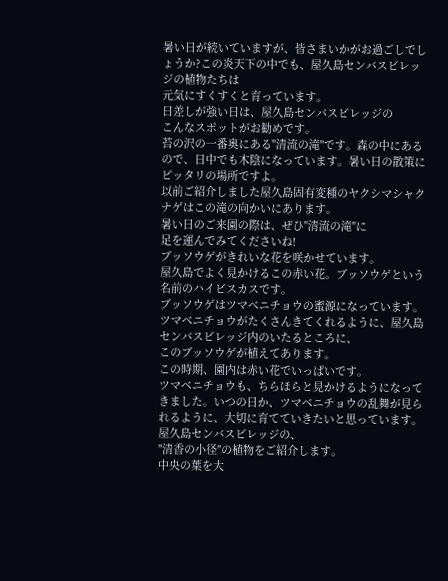暑い日が続いていますが、皆さまいかがお過ごしでしょうか?この炎天下の中でも、屋久島センバスビレッジの植物たちは
元気にすくすくと育っています。
日差しが強い日は、屋久島センバスビレッジの
こんなスポットがお勧めです。
苔の沢の一番奥にある"清流の滝"です。森の中にあるので、日中でも木陰になっています。暑い日の散策にピッタリの場所ですよ。
以前ご紹介しました屋久島固有変種のヤクシマシャクナゲはこの滝の向かいにあります。
暑い日のご来園の際は、ぜひ"清流の滝"に
足を運んでみてくださいね!
ブッソウゲがきれいな花を咲かせています。
屋久島でよく見かけるこの赤い花。ブッソウゲという名前のハイビスカスです。
ブッソウゲはツマベニチョウの蜜源になっています。
ツマベニチョウがたくさんきてくれるように、屋久島センバスビレッジ内のいたるところに、
このブッソウゲが植えてあります。
この時期、園内は赤い花でいっぱいです。
ツマベニチョウも、ちらほらと見かけるようになって
きました。いつの日か、ツマベニチョウの乱舞が見られるように、大切に育てていきたいと思っています。
屋久島センバスビレッジの、
"清香の小径"の植物をご紹介します。
中央の葉を大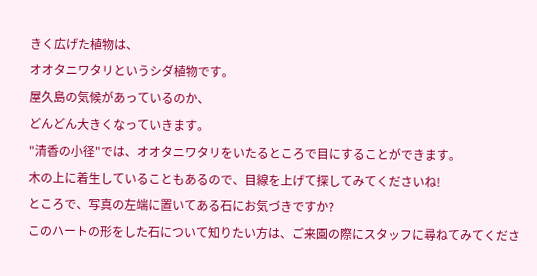きく広げた植物は、
オオタニワタリというシダ植物です。
屋久島の気候があっているのか、
どんどん大きくなっていきます。
"清香の小径"では、オオタニワタリをいたるところで目にすることができます。
木の上に着生していることもあるので、目線を上げて探してみてくださいね!
ところで、写真の左端に置いてある石にお気づきですか?
このハートの形をした石について知りたい方は、ご来園の際にスタッフに尋ねてみてくださ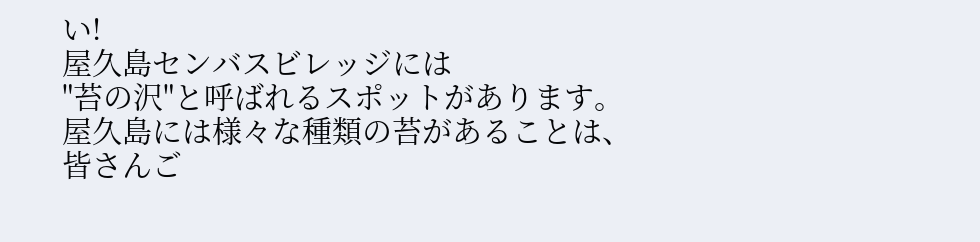い!
屋久島センバスビレッジには
"苔の沢"と呼ばれるスポットがあります。
屋久島には様々な種類の苔があることは、
皆さんご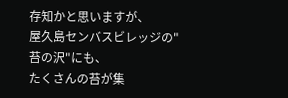存知かと思いますが、
屋久島センバスビレッジの"苔の沢"にも、
たくさんの苔が集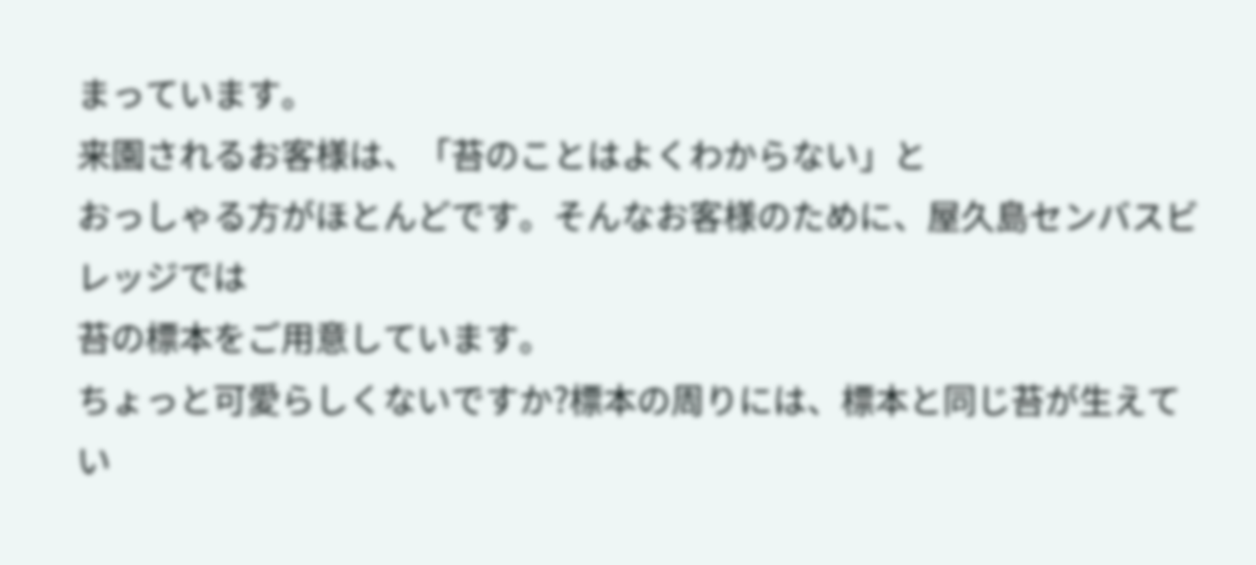まっています。
来園されるお客様は、「苔のことはよくわからない」と
おっしゃる方がほとんどです。そんなお客様のために、屋久島センバスビレッジでは
苔の標本をご用意しています。
ちょっと可愛らしくないですか?標本の周りには、標本と同じ苔が生えてい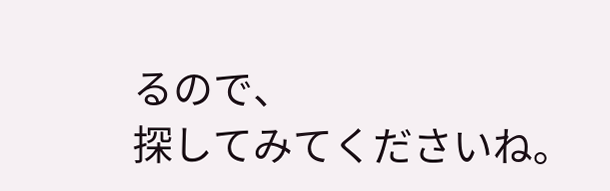るので、
探してみてくださいね。